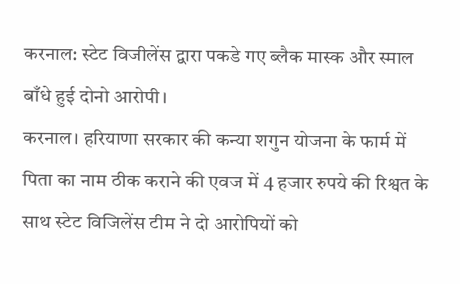करनाल: स्टेट विजीलेंस द्वारा पकडे गए ब्लैक मास्क और स्माल बाँधे हुई दोनो आरोपी।
करनाल। हरियाणा सरकार की कन्या शगुन योजना के फार्म में पिता का नाम ठीक कराने की एवज में 4 हजार रुपये की रिश्वत के साथ स्टेट विजिलेंस टीम ने दो आरोपियों को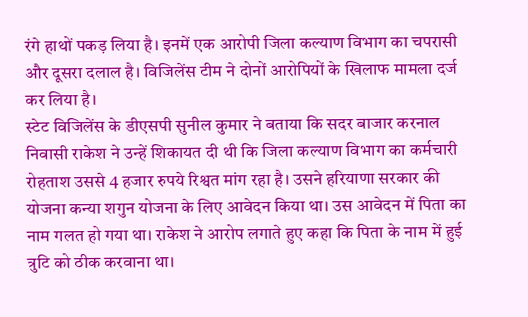रंगे हाथों पकड़ लिया है। इनमें एक आरोपी जिला कल्याण विभाग का चपरासी और दूसरा दलाल है। विजिलेंस टीम ने दोनों आरोपियों के खिलाफ मामला दर्ज कर लिया है।
स्टेट विजिलेंस के डीएसपी सुनील कुमार ने बताया कि सदर बाजार करनाल निवासी राकेश ने उन्हें शिकायत दी थी कि जिला कल्याण विभाग का कर्मचारी रोहताश उससे 4 हजार रुपये रिश्वत मांग रहा है। उसने हरियाणा सरकार की योजना कन्या शगुन योजना के लिए आवेदन किया था। उस आवेदन में पिता का नाम गलत हो गया था। राकेश ने आरोप लगाते हुए कहा कि पिता के नाम में हुई त्रुटि को ठीक करवाना था।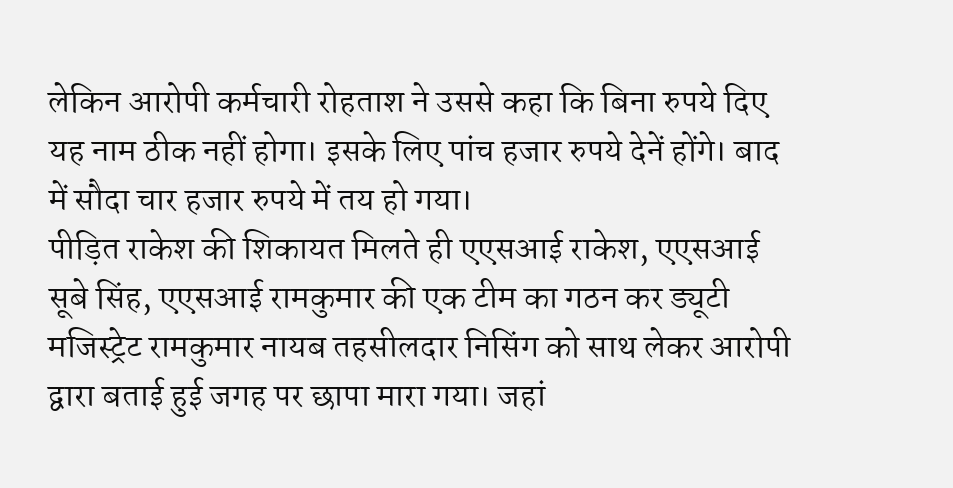लेकिन आरोपी कर्मचारी रोहताश ने उससे कहा कि बिना रुपये दिए यह नाम ठीक नहीं होगा। इसके लिए पांच हजार रुपये देनें होंगे। बाद में सौदा चार हजार रुपये में तय हो गया।
पीड़ित राकेश की शिकायत मिलते ही एएसआई राकेश, एएसआई सूबे सिंह, एएसआई रामकुमार की एक टीम का गठन कर ड्यूटी मजिस्ट्रेट रामकुमार नायब तहसीलदार निसिंग को साथ लेकर आरोपी द्वारा बताई हुई जगह पर छापा मारा गया। जहां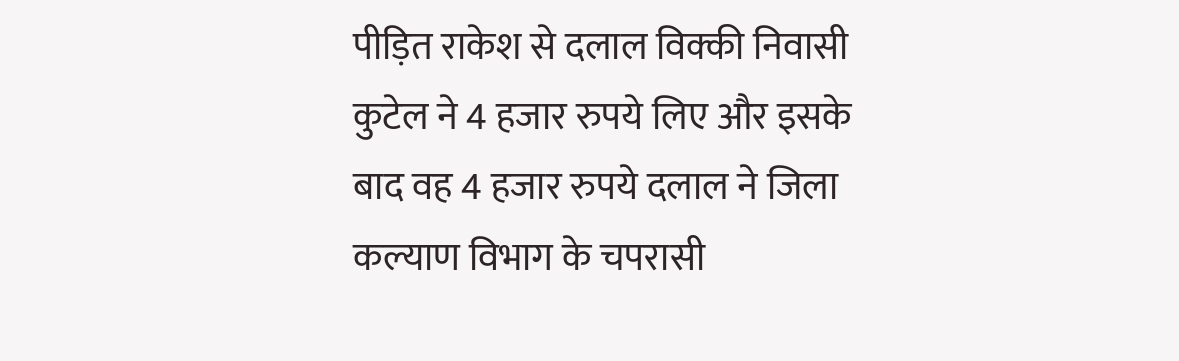पीड़ित राकेश से दलाल विक्की निवासी कुटेल ने 4 हजार रुपये लिए और इसके बाद वह 4 हजार रुपये दलाल ने जिला कल्याण विभाग के चपरासी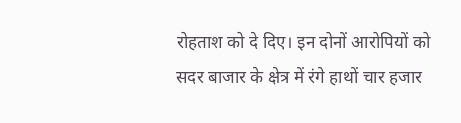रोहताश को दे दिए। इन दोनों आरोपियों को सदर बाजार के क्षेत्र में रंगे हाथों चार हजार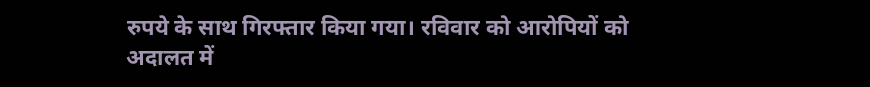रुपये के साथ गिरफ्तार किया गया। रविवार को आरोपियों को अदालत में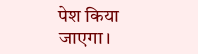पेश किया जाएगा।